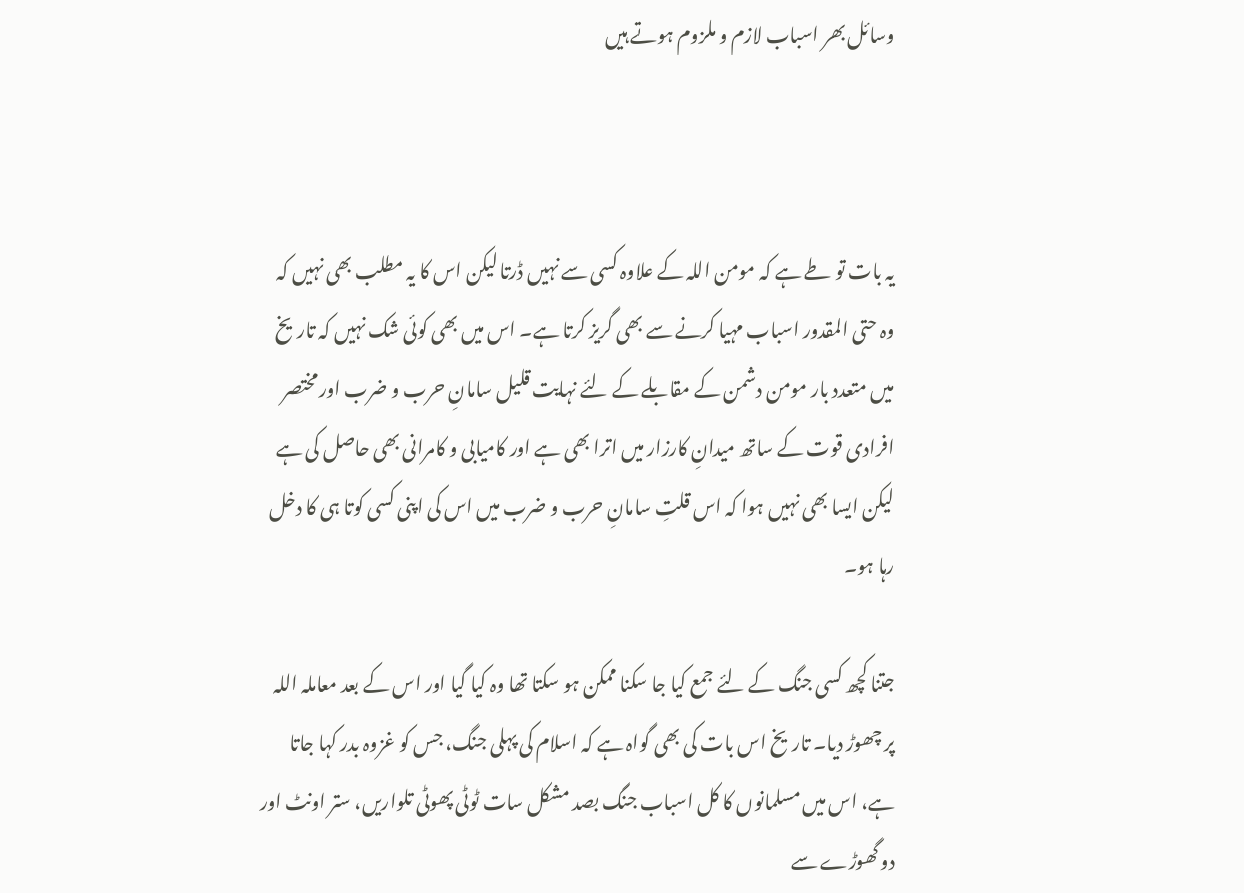وسائل بھر اسباب لازم و ملزوم ہوتے ہیں



یہ بات تو طے ہے کہ مومن اللہ کے علاوہ کسی سے نہیں ڈرتا لیکن اس کا یہ مطلب بھی نہیں کہ وہ حتی المقدور اسباب مہیا کرنے سے بھی گریز کرتا ہے۔ اس میں بھی کوئی شک نہیں کہ تاریخ میں متعدد بار مومن دشمن کے مقابلے کے لئے نہایت قلیل سامانِ حرب و ضرب اور مختصر افرادی قوت کے ساتھ میدانِ کارزار میں اترا بھی ہے اور کامیابی و کامرانی بھی حاصل کی ہے لیکن ایسا بھی نہیں ہوا کہ اس قلتِ سامانِ حرب و ضرب میں اس کی اپنی کسی کوتا ہی کا دخل رہا ہو۔

جتنا کچھ کسی جنگ کے لئے جمع کیا جا سکنا ممکن ہو سکتا تھا وہ کیا گیا اور اس کے بعد معاملہ اللہ پر چھوڑ دیا۔ تاریخ اس بات کی بھی گواہ ہے کہ اسلام کی پہلی جنگ، جس کو غزوہ بدر کہا جاتا ہے، اس میں مسلمانوں کا کل اسباب جنگ بصد مشکل سات ٹوٹی پھوٹی تلواریں، ستر اونٹ اور دو گھوڑے سے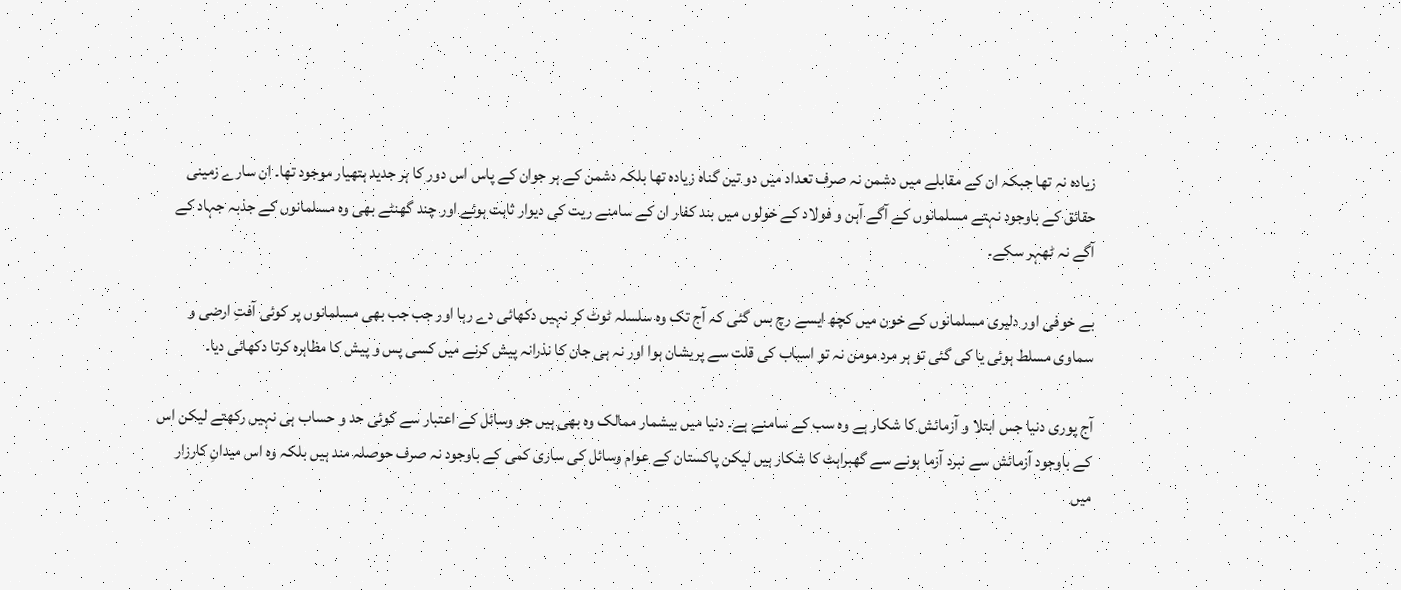زیادہ نہ تھا جبکہ ان کے مقابلے میں دشمن نہ صرف تعداد میں دو تین گناہ زیادہ تھا بلکہ دشمن کے ہر جوان کے پاس اس دور کا ہر جدید ہتھیار موجود تھا۔ ان سارے زمینی حقائق کے باوجود نہتے مسلمانوں کے آگے آہن و فولاد کے خولوں میں بند کفار ان کے سامنے ریت کی دیوار ثابت ہوئے اور چند گھنٹے بھی وہ مسلمانوں کے جذبہ جہاد کے آگے نہ ٹھہر سکے۔

بے خوفی اور دلیری مسلمانوں کے خون میں کچھ ایسے رچ بس گئی کہ آج تک وہ سلسلہ ٹوٹ کر نہیں دکھائی دے رہا اور جب جب بھی مسلمانوں پر کوئی آفتِ ارضی و سماوی مسلط ہوئی یا کی گئی تو ہر مرد مومن نہ تو اسباب کی قلت سے پریشان ہوا اور نہ ہی جان کا نذرانہ پیش کرنے میں کسی پس و پیش کا مظاہرہ کرتا دکھائی دیا۔

آج پوری دنیا جس ابتلا و آزمائش کا شکار ہے وہ سب کے سامنے ہے۔ دنیا میں بیشمار ممالک وہ بھی ہیں جو وسائل کے اعتبار سے کوئی حد و حساب ہی نہیں رکھتے لیکن اس کے باوجود آزمائش سے نبرد آزما ہونے سے گھبراہٹ کا شکار ہیں لیکن پاکستان کے عوام وسائل کی ساری کمی کے باوجود نہ صرف حوصلہ مند ہیں بلکہ وہ اس میدانِ کارزار میں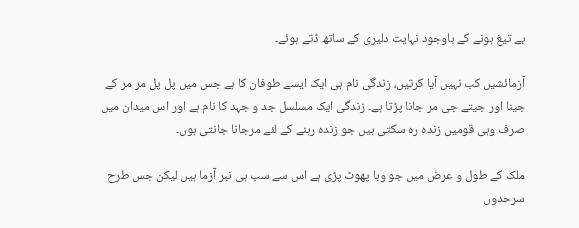بے تیغ ہونے کے باوجود نہایت دلیری کے ساتھ ڈتے ہوئے۔

آزمائشیں کب نہیں آیا کرتیں، زندگی نام ہی ایک ایسے طوفان کا ہے جس میں پل پل مر مر کے جینا اور جیتے جی مر جانا پڑتا ہے۔ زندگی ایک مسلسل جد و جہد کا نام ہے اور اس میدان میں صرف وہی قومیں زندہ رہ سکتی ہیں جو زندہ رہنے کے لئے مرجانا جانتی ہوں۔

ملک کے طول و عرض میں جو وبا پھوٹ پڑی ہے اس سے سب ہی نبر آزما ہیں لیکن جس طرح سرحدوں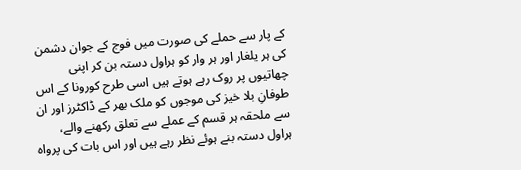کے پار سے حملے کی صورت میں فوج کے جوان دشمن کی ہر یلغار اور ہر وار کو ہراول دستہ بن کر اپنی چھاتیوں پر روک رہے ہوتے ہیں اسی طرح کورونا کے اس طوفانِ بلا خیز کی موجوں کو ملک بھر کے ڈاکٹرز اور ان سے ملحقہ ہر قسم کے عملے سے تعلق رکھنے والے، ہراول دستہ بنے ہوئے نظر رہے ہیں اور اس بات کی پرواہ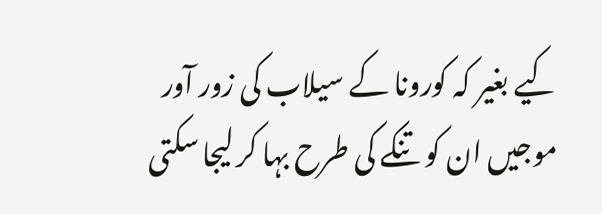کیے بغیر کہ کورونا کے سیلاب کی زور آور موجیں ان کو تنکے کی طرح بہا کر لیجا سکتی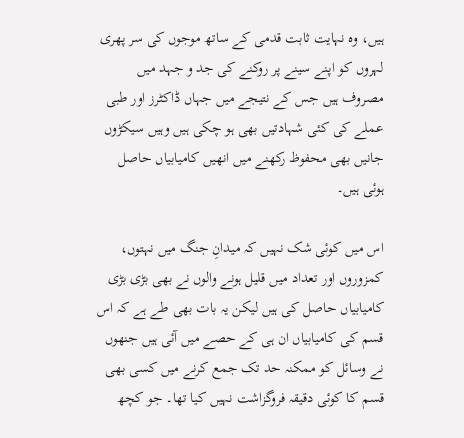ہیں، وہ نہایت ثابت قدمی کے ساتھ موجوں کی سر پھری لہروں کو اپنے سینے پر روکنے کی جد و جہد میں مصروف ہیں جس کے نتیجے میں جہاں ڈاکٹرز اور طبی عملے کی کئی شہادتیں بھی ہو چکی ہیں وہیں سیکڑوں جانیں بھی محفوظ رکھنے میں انھیں کامیابیاں حاصل ہوئی ہیں۔

اس میں کوئی شک نہیں کہ میدانِ جنگ میں نہتوں، کمزوروں اور تعداد میں قلیل ہونے والوں نے بھی بڑی بڑی کامیابیاں حاصل کی ہیں لیکن یہ بات بھی طے ہے کہ اس قسم کی کامیابیاں ان ہی کے حصے میں آئی ہیں جنھوں نے وسائل کو ممکنہ حد تک جمع کرنے میں کسی بھی قسم کا کوئی دقیقہ فروگزاشت نہیں کیا تھا۔ جو کچھ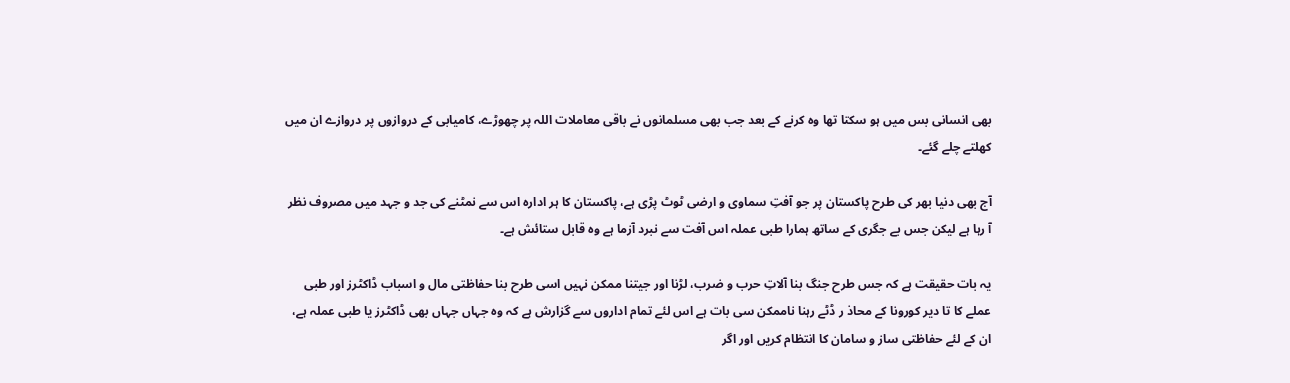بھی انسانی بس میں ہو سکتا تھا وہ کرنے کے بعد جب بھی مسلمانوں نے باقی معاملات اللہ پر چھوڑے، کامیابی کے دروازوں پر دروازے ان میں کھلتے چلے گئے۔

آج بھی دنیا بھر کی طرح پاکستان پر جو آفتِ سماوی و ارضی ٹوٹ پڑی ہے، پاکستان کا ہر ادارہ اس سے نمٹنے کی جد و جہد میں مصروف نظر آ رہا ہے لیکن جس بے جگری کے ساتھ ہمارا طبی عملہ اس آفت سے نبرد آزما ہے وہ قابل ستائش ہے۔

یہ بات حقیقت ہے کہ جس طرح جنگ بنا آلاتِ حرب و ضرب، لڑنا اور جیتنا ممکن نہیں اسی طرح بنا حفاظتی مال و اسباب ڈاکٹرز اور طبی عملے کا تا دیر کورونا کے محاذ ر ڈٹے رہنا ناممکن سی بات ہے اس لئے تمام اداروں سے گزارش ہے کہ وہ جہاں جہاں بھی ڈاکٹرز یا طبی عملہ ہے، ان کے لئے حفاظتی ساز و سامان کا انتظام کریں اور اگر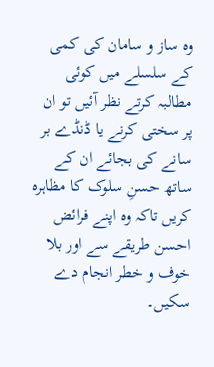وہ ساز و سامان کی کمی کے سلسلے میں کوئی مطالبہ کرتے نظر آئیں تو ان پر سختی کرنے یا ڈنڈے بر سانے کی بجائے ان کے ساتھ حسنِ سلوک کا مظاہرہ کریں تاکہ وہ اپنے فرائض احسن طریقے سے اور بلا خوف و خطر انجام دے سکیں۔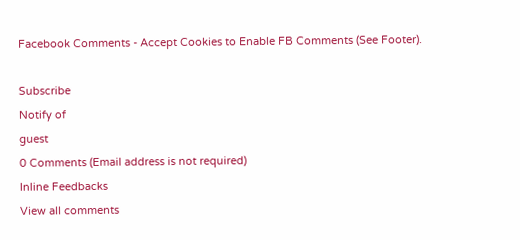Facebook Comments - Accept Cookies to Enable FB Comments (See Footer).

Subscribe
Notify of
guest
0 Comments (Email address is not required)
Inline Feedbacks
View all comments